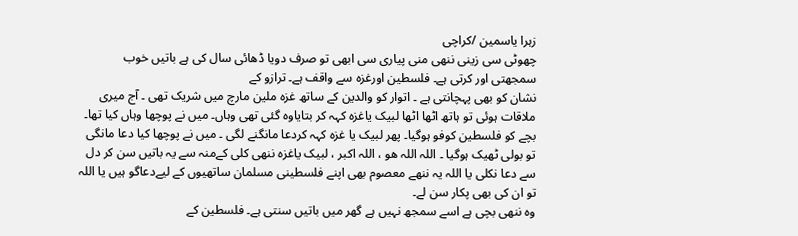زہرا یاسمین /کراچی
چھوٹی سی زینی ننھی منی پیاری سی ابھی تو صرف دویا ڈھائی سال کی ہے باتیں خوب سمجھتی اور کرتی ہے۔ فلسطین اورغزہ سے واقف ہے۔ ترازو کے
نشان کو بھی پہچانتی ہے ۔ اتوار کو والدین کے ساتھ غزہ ملین مارچ میں شریک تھی ۔ آج میری ملاقات ہوئی تو ہاتھ اٹھا اٹھا لبیک یاغزہ کہہ کر بتایاوہ گئی تھی وہاں۔ میں نے پوچھا وہاں کیا تھا۔ بچے کو فلسطین کوفو ہوگیا۔ پھر لبیک یا غزہ کہہ کردعا مانگنے لگی ۔ میں نے پوچھا کیا دعا مانگی تو بولی ٹھیک ہوگیا ۔ اللہ اللہ ھو ، اللہ اکبر ، لبیک یاغزہ ننھی کلی کےمنہ سے یہ باتیں سن کر دل سے دعا نکلی یا اللہ یہ ننھے معصوم بھی اپنے فلسطینی مسلمان ساتھیوں کے لیےدعاگو ہیں یا اللہ تو ان کی بھی پکار سن لے۔
وہ ننھی بچی ہے اسے سمجھ نہیں ہے گھر میں باتیں سنتی ہے۔ فلسطین کے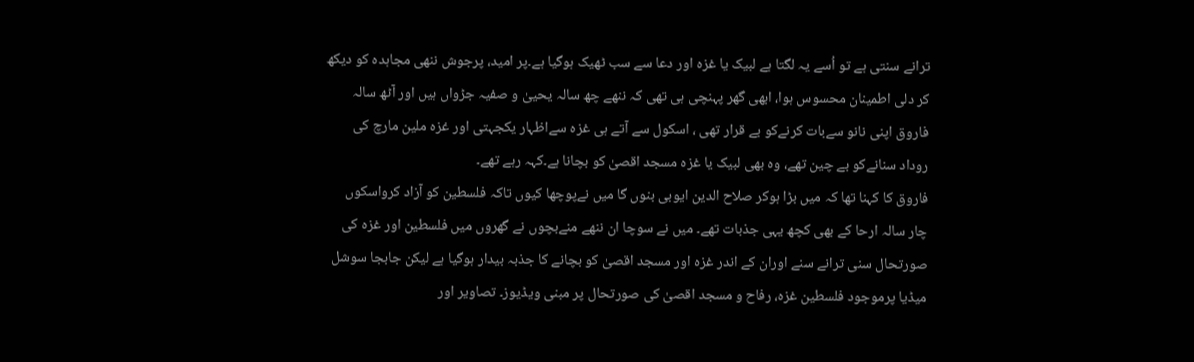ترانے سنتی ہے تو اُسے یہ لگتا ہے لبیک یا غزہ اور دعا سے سب ٹھیک ہوگیا ہے۔پر امید، پرجوش ننھی مجاہدہ کو دیکھ کر دلی اطمینان محسوس ہوا، ابھی گھر پہنچی ہی تھی کہ ننھے چھ سالہ یحییٰ و صفیہ جڑواں ہیں اور آٹھ سالہ فاروق اپنی نانو سےبات کرنےکو بے قرار تھی ، اسکول سے آتے ہی غزہ سےاظہار یکجہتی اور غزہ ملین مارچ کی روداد سنانےکو بے چین تھے، وہ بھی لبیک یا غزہ مسجد اقصیٰ کو بچانا ہے۔کہہ رہے تھے۔
فاروق کا کہنا تھا کہ میں بڑا ہوکر صلاح الدین ایوبی بنوں گا میں نےپوچھا کیوں تاکہ فلسطین کو آزاد کرواسکوں چار سالہ ارحا کے بھی کچھ یہی جذبات تھے۔ میں نے سوچا ان ننھے منےبچوں نے گھروں میں فلسطین اور غزہ کی صورتحال سنی ترانے سنے اوران کے اندر غزہ اور مسجد اقصیٰ کو بچانے کا جذبہ بیدار ہوگیا ہے لیکن جابجا سوشل میڈیا پرموجود فلسطین غزہ، رفاح و مسجد اقصیٰ کی صورتحال پر مبنی ویڈیوز۔ تصاویر اور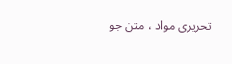تحریری مواد ، متن جو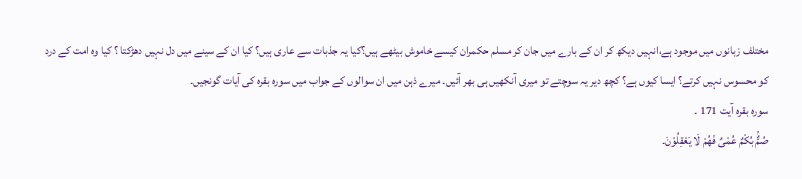مختلف زبانوں میں موجود ہے،انہیں دیکھ کر ان کے بارے میں جان کر مسلم حکمران کیسے خاموش بیٹھے ہیں؟کیا یہ جذبات سے عاری ہیں؟ کیا ان کے سینے میں دل نہیں دھڑکتا ؟ کیا وہ امت کے درد کو محسوس نہیں کرتے؟ ایسا کیوں ہے؟ کچھ دیر یہ سوچتے تو میری آنکھیں ہی بھر آئیں۔ میرے ذہن میں ان سوالوں کے جواب میں سورہ بقرہ کی آیات گونجیں۔
سورہ بقرہ آیت 171 ۔
صُمٌّۢ بُكْمٌ عُمْیٌ فَهُمْ لَا یَعْقِلُوْنَ۔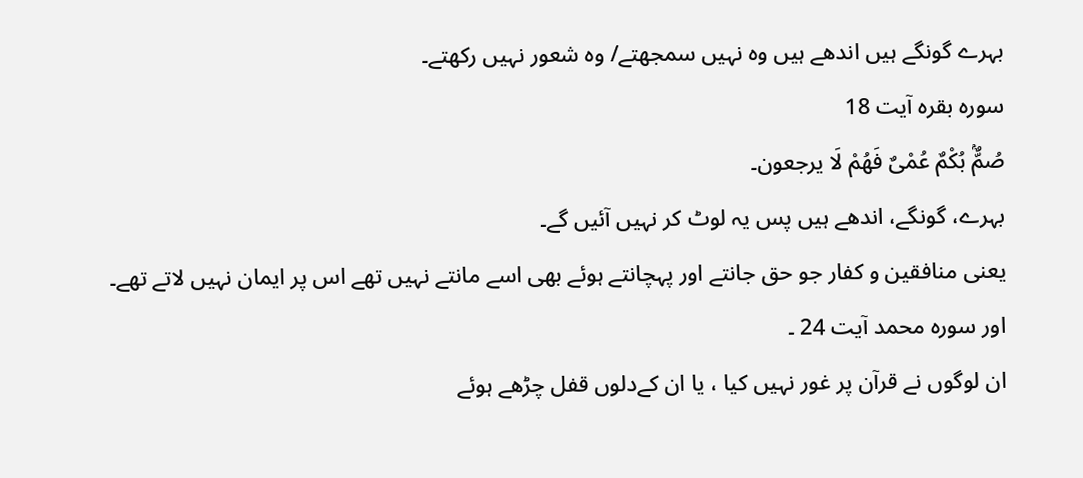بہرے گونگے ہیں اندھے ہیں وہ نہیں سمجھتے/ وہ شعور نہیں رکھتے۔
سورہ بقرہ آیت 18
صُمٌّۢ بُكْمٌ عُمْیٌ فَهُمْ لَا یرجعون۔
بہرے، گونگے، اندھے ہیں پس یہ لوٹ کر نہیں آئیں گے۔
یعنی منافقین و کفار جو حق جانتے اور پہچانتے ہوئے بھی اسے مانتے نہیں تھے اس پر ایمان نہیں لاتے تھے۔
اور سورہ محمد آیت 24 ۔
ان لوگوں نے قرآن پر غور نہیں کیا ، یا ان کےدلوں قفل چڑھے ہوئے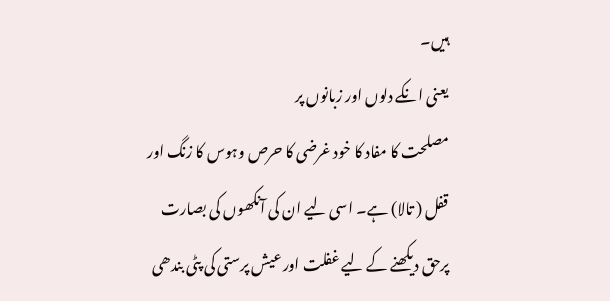ہیں۔
یعنی انکے دلوں اور زبانوں پر
مصلحت کا مفاد کا خود غرضی کا حرص وہوس کا زنگ اور قفل ( تالا) ہے۔ اسی لیے ان کی آنکھوں کی بصارت پرحق دیکھنے کے لیے غفلت اور عیش پرستی کی پٹی بندھی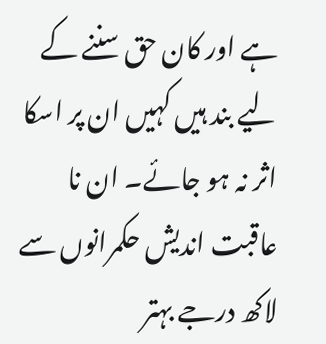ہے اور کان حق سننے کے لیے بند ہیں کہیں ان پر اسکا اثر نہ ہو جائے۔ ان نا عاقبت اندیش حکمرانوں سے لاکھ درجے بہتر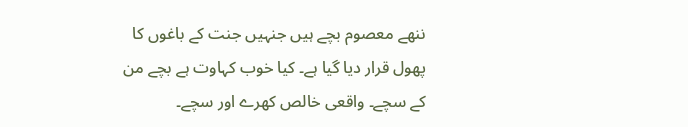ننھے معصوم بچے ہیں جنہیں جنت کے باغوں کا پھول قرار دیا گیا ہے۔ کیا خوب کہاوت ہے بچے من کے سچے۔ واقعی خالص کھرے اور سچے۔